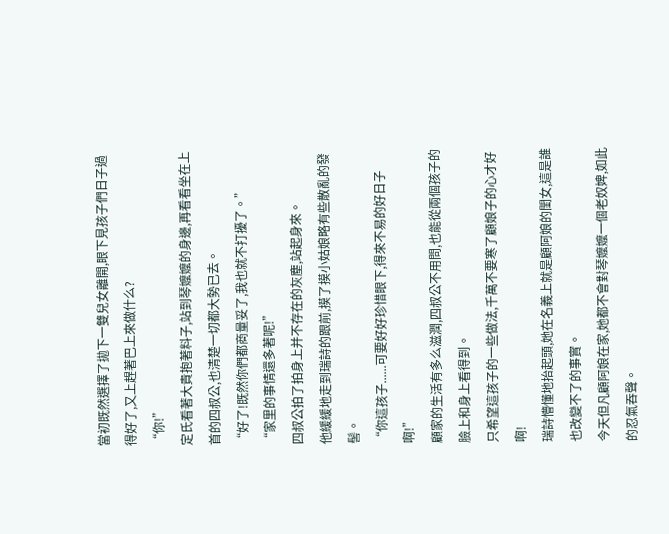當初既然選擇了拋下一雙兒女離開,眼下見孩子們日子過得好了,又上趕著巴上來做什么?
“你!”
定氏看著大貴抱著料子,站到琴嬤嬤的身邊,再看看坐在上首的四叔公,也清楚一切都大勢已去。
“好了!既然你們都商量妥了,我也就不打擾了。”
“家里的事情還多著呢!”
四叔公拍了拍身上并不存在的灰塵,站起身來。
他緩緩地走到瑞詩的跟前,摸了摸小姑娘略有些散亂的發髻。
“你這孩子......可要好好珍惜眼下,得來不易的好日子啊!”
顧家的生活有多么滋潤,四叔公不用問,也能從兩個孩子的臉上和身上看得到。
只希望這孩子的一些做法,千萬不要寒了顧娘子的心才好啊!
瑞詩懵懂地抬起頭,她在名義上就是顧阿娘的閨女,這是誰也改變不了的事實。
今天但凡顧阿娘在家,她都不會對琴嬤嬤一個老奴婢,如此的忍氣吞聲。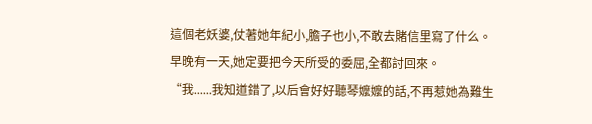這個老妖婆,仗著她年紀小,膽子也小,不敢去賭信里寫了什么。
早晚有一天,她定要把今天所受的委屈,全都討回來。
“我......我知道錯了,以后會好好聽琴嬤嬤的話,不再惹她為難生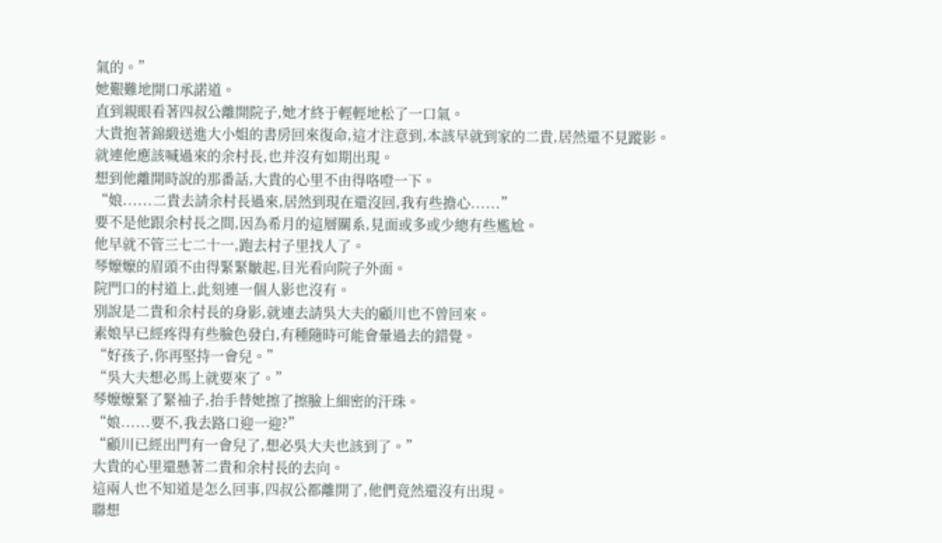氣的。”
她艱難地開口承諾道。
直到親眼看著四叔公離開院子,她才終于輕輕地松了一口氣。
大貴抱著錦緞送進大小姐的書房回來復命,這才注意到,本該早就到家的二貴,居然還不見蹤影。
就連他應該喊過來的余村長,也并沒有如期出現。
想到他離開時說的那番話,大貴的心里不由得咯噔一下。
“娘......二貴去請余村長過來,居然到現在還沒回,我有些擔心......”
要不是他跟余村長之間,因為希月的這層關系,見面或多或少總有些尷尬。
他早就不管三七二十一,跑去村子里找人了。
琴嬤嬤的眉頭不由得緊緊皺起,目光看向院子外面。
院門口的村道上,此刻連一個人影也沒有。
別說是二貴和余村長的身影,就連去請吳大夫的顧川也不曾回來。
素娘早已經疼得有些臉色發白,有種隨時可能會暈過去的錯覺。
“好孩子,你再堅持一會兒。”
“吳大夫想必馬上就要來了。”
琴嬤嬤緊了緊袖子,抬手替她擦了擦臉上細密的汗珠。
“娘......要不,我去路口迎一迎?”
“顧川已經出門有一會兒了,想必吳大夫也該到了。”
大貴的心里還懸著二貴和余村長的去向。
這兩人也不知道是怎么回事,四叔公都離開了,他們竟然還沒有出現。
聯想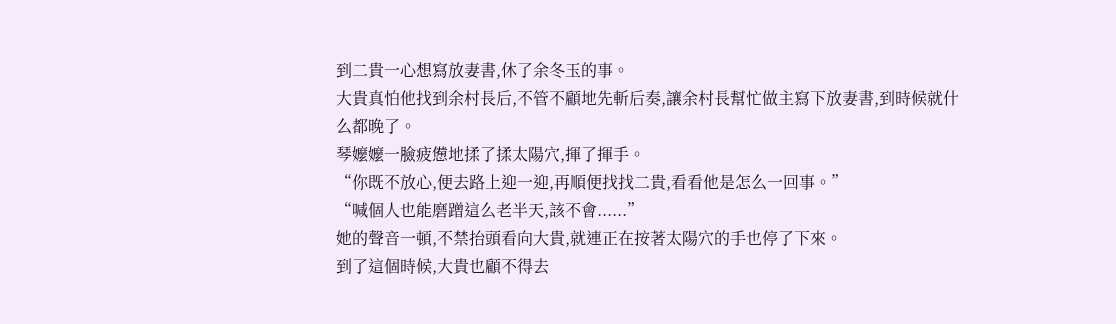到二貴一心想寫放妻書,休了余冬玉的事。
大貴真怕他找到余村長后,不管不顧地先斬后奏,讓余村長幫忙做主寫下放妻書,到時候就什么都晚了。
琴嬤嬤一臉疲憊地揉了揉太陽穴,揮了揮手。
“你既不放心,便去路上迎一迎,再順便找找二貴,看看他是怎么一回事。”
“喊個人也能磨蹭這么老半天,該不會......”
她的聲音一頓,不禁抬頭看向大貴,就連正在按著太陽穴的手也停了下來。
到了這個時候,大貴也顧不得去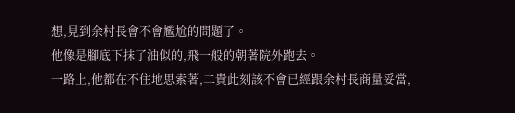想,見到余村長會不會尷尬的問題了。
他像是腳底下抹了油似的,飛一般的朝著院外跑去。
一路上,他都在不住地思索著,二貴此刻該不會已經跟余村長商量妥當,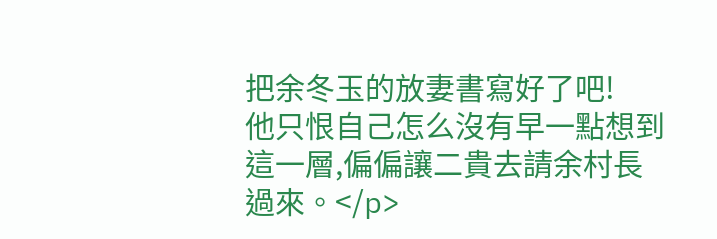把余冬玉的放妻書寫好了吧!
他只恨自己怎么沒有早一點想到這一層,偏偏讓二貴去請余村長過來。</p>